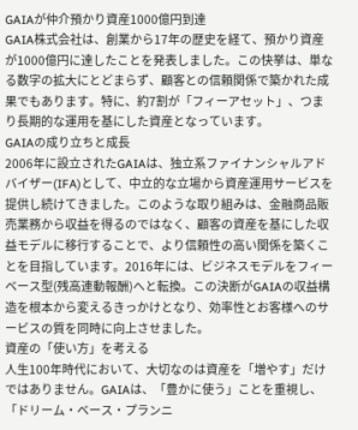GAIAが仲介預かり資産1000億円到達
GAIA株式会社は、創業から17年の歴史を経て、預かり資産が1000億円に達したことを発表しました。この快挙は、単なる数字の拡大にとどまらず、顧客との信頼関係で築かれた成果でもあります。特に、約7割が「フィーアセット」、つまり長期的な運用を基にした資産となっています。
GAIAの成り立ちと成長
2006年に設立されたGAIAは、独立系ファイナンシャルアドバイザー(IFA)として、中立的な立場から資産運用サービスを提供し続けてきました。このような取り組みは、金融商品販売業務から収益を得るのではなく、顧客の資産を基にした収益モデルに移行することで、より信頼性の高い関係を築くことを目指しています。2016年には、ビジネスモデルをフィーベース型(残高連動報酬)へと転換。この決断がGAIAの収益構造を根本から変えるきっかけとなり、効率性とお客様へのサービスの質を同時に向上させました。
資産の「使い方」を考える
人生100年時代において、大切なのは資産を「増やす」だけではありません。GAIAは、「豊かに使う」ことを重視し、「ドリーム・ベース・プランニ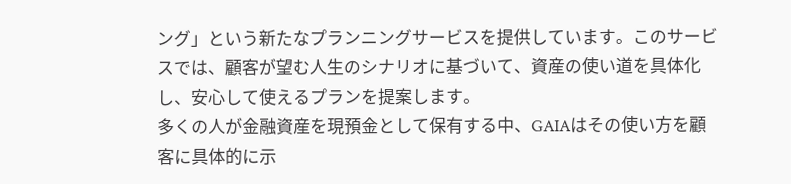ング」という新たなプランニングサービスを提供しています。このサービスでは、顧客が望む人生のシナリオに基づいて、資産の使い道を具体化し、安心して使えるプランを提案します。
多くの人が金融資産を現預金として保有する中、GAIAはその使い方を顧客に具体的に示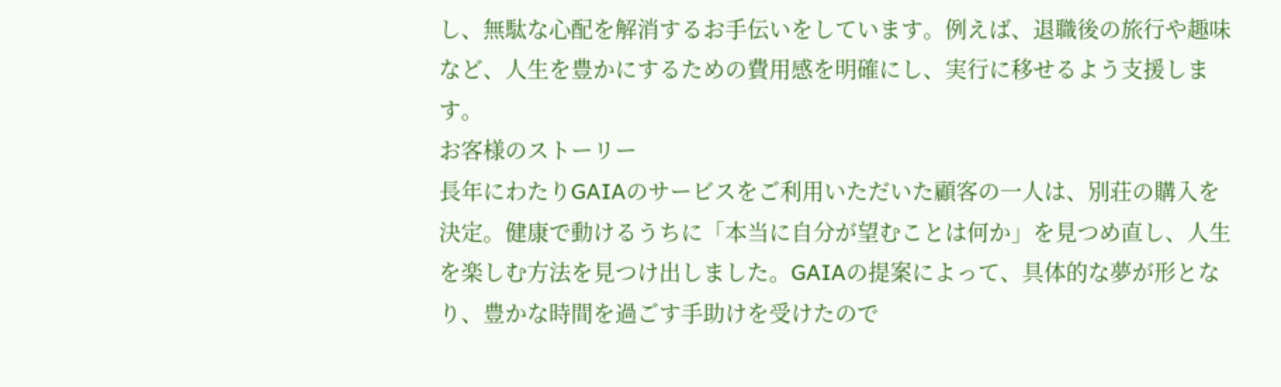し、無駄な心配を解消するお手伝いをしています。例えば、退職後の旅行や趣味など、人生を豊かにするための費用感を明確にし、実行に移せるよう支援します。
お客様のストーリー
長年にわたりGAIAのサービスをご利用いただいた顧客の一人は、別荘の購入を決定。健康で動けるうちに「本当に自分が望むことは何か」を見つめ直し、人生を楽しむ方法を見つけ出しました。GAIAの提案によって、具体的な夢が形となり、豊かな時間を過ごす手助けを受けたので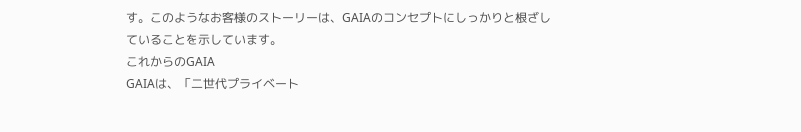す。このようなお客様のストーリーは、GAIAのコンセプトにしっかりと根ざしていることを示しています。
これからのGAIA
GAIAは、「二世代プライベート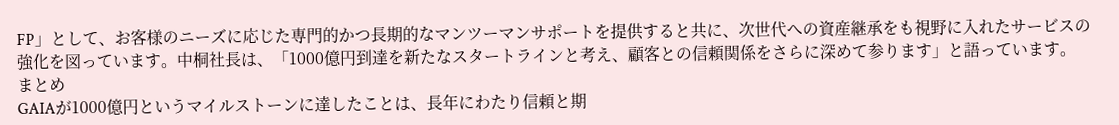FP」として、お客様のニーズに応じた専門的かつ長期的なマンツーマンサポートを提供すると共に、次世代への資産継承をも視野に入れたサービスの強化を図っています。中桐社長は、「1000億円到達を新たなスタートラインと考え、顧客との信頼関係をさらに深めて参ります」と語っています。
まとめ
GAIAが1000億円というマイルストーンに達したことは、長年にわたり信頼と期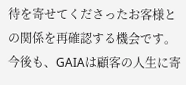待を寄せてくださったお客様との関係を再確認する機会です。今後も、GAIAは顧客の人生に寄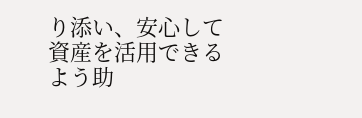り添い、安心して資産を活用できるよう助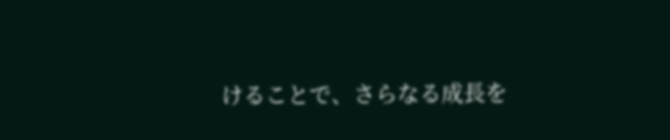けることで、さらなる成長を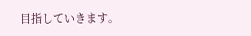目指していきます。